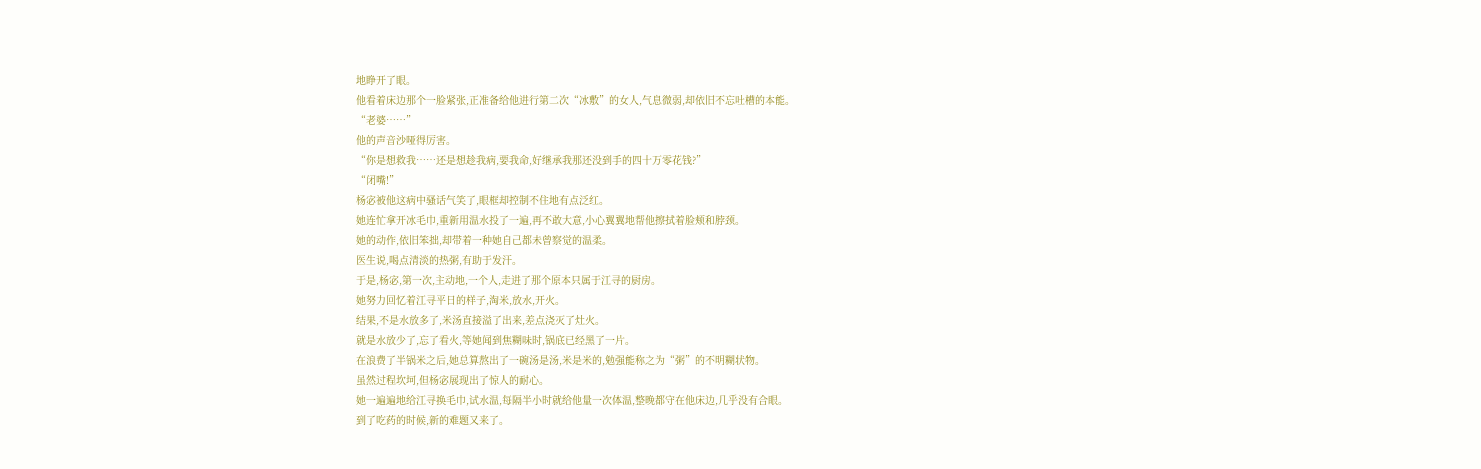地睁开了眼。
他看着床边那个一脸紧张,正准备给他进行第二次“冰敷”的女人,气息微弱,却依旧不忘吐槽的本能。
“老婆……”
他的声音沙哑得厉害。
“你是想救我……还是想趁我病,要我命,好继承我那还没到手的四十万零花钱?”
“闭嘴!”
杨宓被他这病中骚话气笑了,眼框却控制不住地有点泛红。
她连忙拿开冰毛巾,重新用温水投了一遍,再不敢大意,小心翼翼地帮他擦拭着脸颊和脖颈。
她的动作,依旧笨拙,却带着一种她自己都未曾察觉的温柔。
医生说,喝点清淡的热粥,有助于发汗。
于是,杨宓,第一次,主动地,一个人,走进了那个原本只属于江寻的厨房。
她努力回忆着江寻平日的样子,淘米,放水,开火。
结果,不是水放多了,米汤直接溢了出来,差点浇灭了灶火。
就是水放少了,忘了看火,等她闻到焦糊味时,锅底已经黑了一片。
在浪费了半锅米之后,她总算熬出了一碗汤是汤,米是米的,勉强能称之为“粥”的不明糊状物。
虽然过程坎坷,但杨宓展现出了惊人的耐心。
她一遍遍地给江寻换毛巾,试水温,每隔半小时就给他量一次体温,整晚都守在他床边,几乎没有合眼。
到了吃药的时候,新的难题又来了。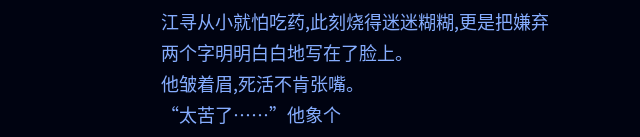江寻从小就怕吃药,此刻烧得迷迷糊糊,更是把嫌弃两个字明明白白地写在了脸上。
他皱着眉,死活不肯张嘴。
“太苦了……”他象个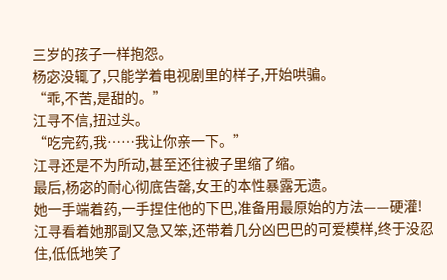三岁的孩子一样抱怨。
杨宓没辄了,只能学着电视剧里的样子,开始哄骗。
“乖,不苦,是甜的。”
江寻不信,扭过头。
“吃完药,我……我让你亲一下。”
江寻还是不为所动,甚至还往被子里缩了缩。
最后,杨宓的耐心彻底告罄,女王的本性暴露无遗。
她一手端着药,一手捏住他的下巴,准备用最原始的方法——硬灌!
江寻看着她那副又急又笨,还带着几分凶巴巴的可爱模样,终于没忍住,低低地笑了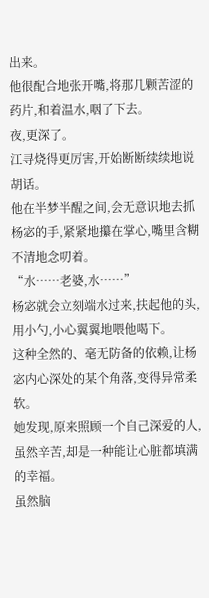出来。
他很配合地张开嘴,将那几颗苦涩的药片,和着温水,咽了下去。
夜,更深了。
江寻烧得更厉害,开始断断续续地说胡话。
他在半梦半醒之间,会无意识地去抓杨宓的手,紧紧地攥在掌心,嘴里含糊不清地念叨着。
“水……老婆,水……”
杨宓就会立刻端水过来,扶起他的头,用小勺,小心翼翼地喂他喝下。
这种全然的、毫无防备的依赖,让杨宓内心深处的某个角落,变得异常柔软。
她发现,原来照顾一个自己深爱的人,虽然辛苦,却是一种能让心脏都填满的幸福。
虽然脑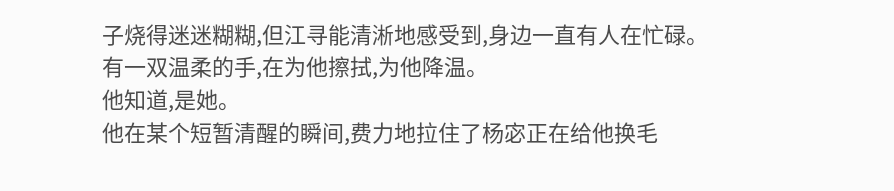子烧得迷迷糊糊,但江寻能清淅地感受到,身边一直有人在忙碌。
有一双温柔的手,在为他擦拭,为他降温。
他知道,是她。
他在某个短暂清醒的瞬间,费力地拉住了杨宓正在给他换毛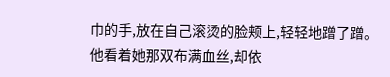巾的手,放在自己滚烫的脸颊上,轻轻地蹭了蹭。
他看着她那双布满血丝,却依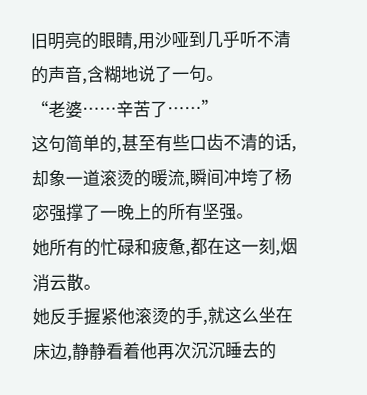旧明亮的眼睛,用沙哑到几乎听不清的声音,含糊地说了一句。
“老婆……辛苦了……”
这句简单的,甚至有些口齿不清的话,却象一道滚烫的暖流,瞬间冲垮了杨宓强撑了一晚上的所有坚强。
她所有的忙碌和疲惫,都在这一刻,烟消云散。
她反手握紧他滚烫的手,就这么坐在床边,静静看着他再次沉沉睡去的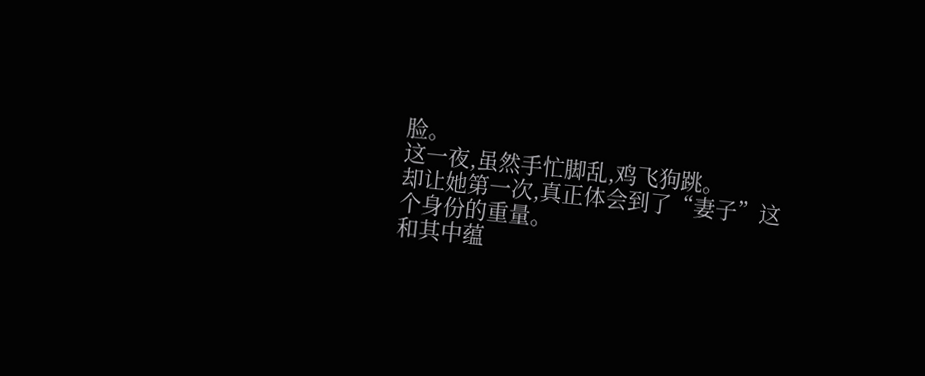脸。
这一夜,虽然手忙脚乱,鸡飞狗跳。
却让她第一次,真正体会到了“妻子”这个身份的重量。
和其中蕴